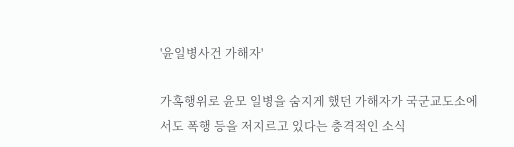'윤일병사건 가해자'

가혹행위로 윤모 일병을 숨지게 했던 가해자가 국군교도소에서도 폭행 등을 저지르고 있다는 충격적인 소식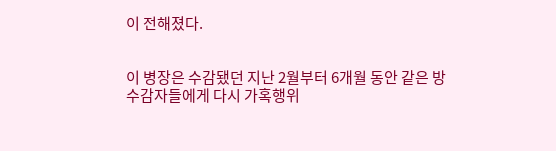이 전해졌다.


이 병장은 수감됐던 지난 2월부터 6개월 동안 같은 방 수감자들에게 다시 가혹행위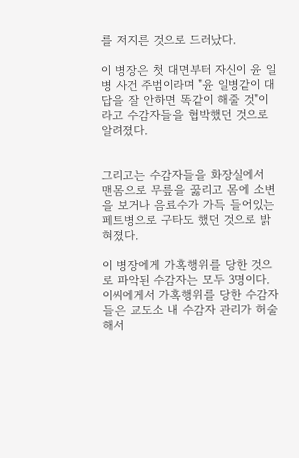를 저지른 것으로 드러났다.

이 병장은 첫 대면부터 자신이 윤 일병 사건 주범이라며 "윤 일병같이 대답을 잘 안하면 똑같이 해줄 것"이라고 수감자들을 협박했던 것으로 알려졌다.


그리고는 수감자들을 화장실에서 맨몸으로 무릎을 꿇리고 몸에 소변을 보거나 음료수가 가득 들어있는 페트병으로 구타도 했던 것으로 밝혀졌다.

이 병장에게 가혹행위를 당한 것으로 파악된 수감자는 모두 3명이다. 이씨에게서 가혹행위를 당한 수감자들은 교도소 내 수감자 관리가 허술해서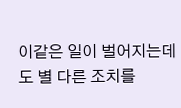이같은 일이 벌어지는데도 별 다른 조치를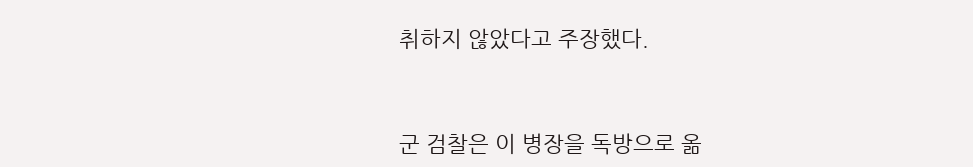취하지 않았다고 주장했다.


군 검찰은 이 병장을 독방으로 옮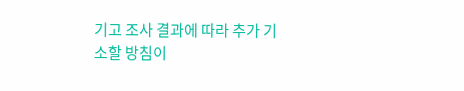기고 조사 결과에 따라 추가 기소할 방침이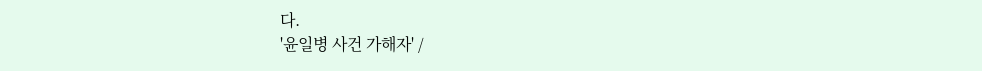다.
'윤일병 사건 가해자' /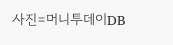사진=머니투데이DB